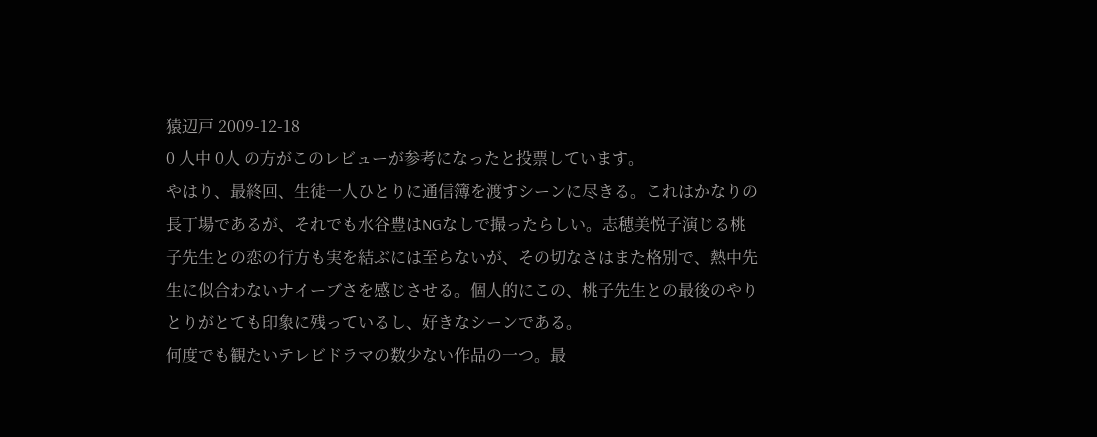猿辺戸 2009-12-18
0 人中 0人 の方がこのレビューが参考になったと投票しています。
やはり、最終回、生徒一人ひとりに通信簿を渡すシーンに尽きる。これはかなりの長丁場であるが、それでも水谷豊はNGなしで撮ったらしい。志穂美悦子演じる桃子先生との恋の行方も実を結ぶには至らないが、その切なさはまた格別で、熱中先生に似合わないナイーブさを感じさせる。個人的にこの、桃子先生との最後のやりとりがとても印象に残っているし、好きなシーンである。
何度でも観たいテレビドラマの数少ない作品の一つ。最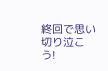終回で思い切り泣こう!